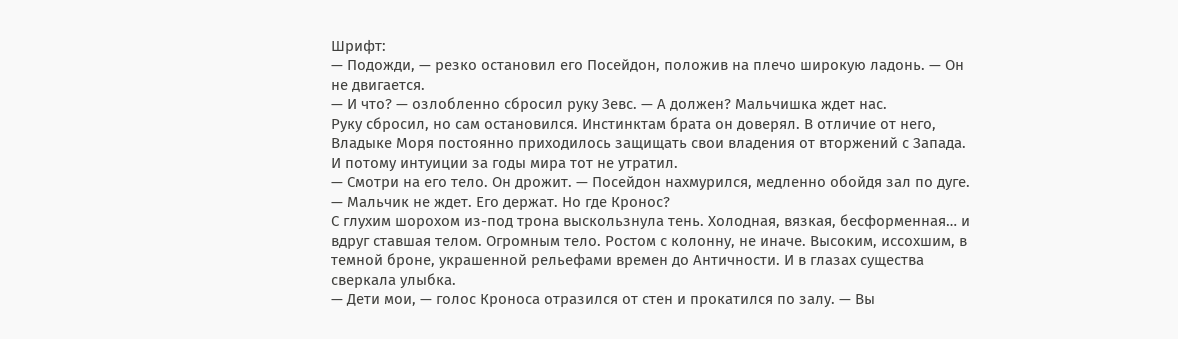Шрифт:
— Подожди, — резко остановил его Посейдон, положив на плечо широкую ладонь. — Он не двигается.
— И что? — озлобленно сбросил руку Зевс. — А должен? Мальчишка ждет нас.
Руку сбросил, но сам остановился. Инстинктам брата он доверял. В отличие от него, Владыке Моря постоянно приходилось защищать свои владения от вторжений с Запада. И потому интуиции за годы мира тот не утратил.
— Смотри на его тело. Он дрожит. — Посейдон нахмурился, медленно обойдя зал по дуге. — Мальчик не ждет. Его держат. Но где Кронос?
С глухим шорохом из-под трона выскользнула тень. Холодная, вязкая, бесформенная… и вдруг ставшая телом. Огромным тело. Ростом с колонну, не иначе. Высоким, иссохшим, в темной броне, украшенной рельефами времен до Античности. И в глазах существа сверкала улыбка.
— Дети мои, — голос Кроноса отразился от стен и прокатился по залу. — Вы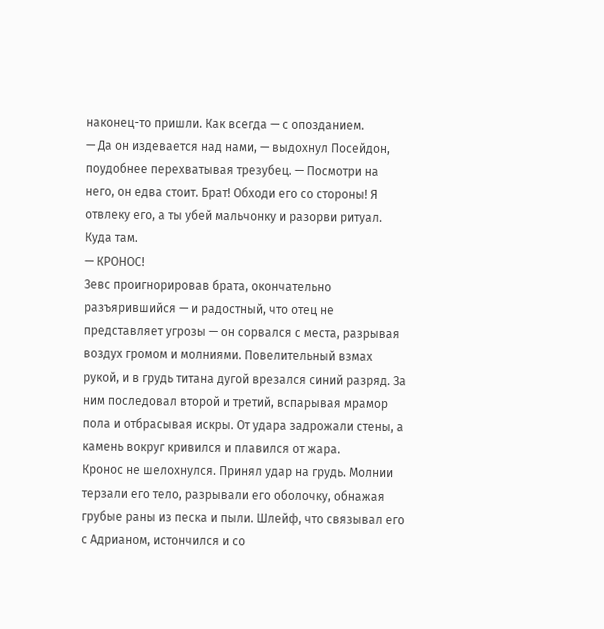наконец-то пришли. Как всегда — с опозданием.
— Да он издевается над нами, — выдохнул Посейдон, поудобнее перехватывая трезубец. — Посмотри на него, он едва стоит. Брат! Обходи его со стороны! Я отвлеку его, а ты убей мальчонку и разорви ритуал.
Куда там.
— КРОНОС!
Зевс проигнорировав брата, окончательно разъярившийся — и радостный, что отец не представляет угрозы — он сорвался с места, разрывая воздух громом и молниями. Повелительный взмах рукой, и в грудь титана дугой врезался синий разряд. За ним последовал второй и третий, вспарывая мрамор пола и отбрасывая искры. От удара задрожали стены, а камень вокруг кривился и плавился от жара.
Кронос не шелохнулся. Принял удар на грудь. Молнии терзали его тело, разрывали его оболочку, обнажая грубые раны из песка и пыли. Шлейф, что связывал его с Адрианом, истончился и со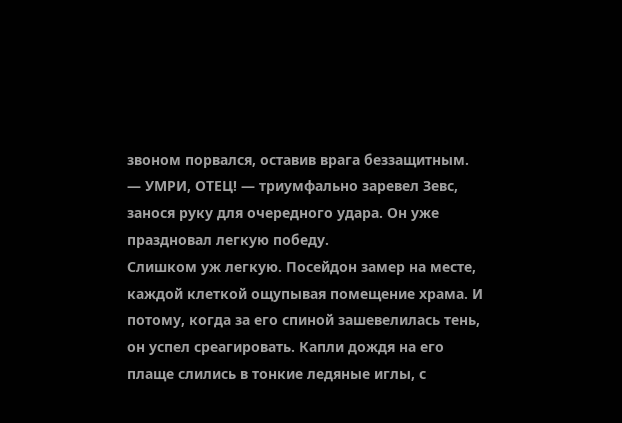звоном порвался, оставив врага беззащитным.
— УМРИ, ОТЕЦ! — триумфально заревел Зевс, занося руку для очередного удара. Он уже праздновал легкую победу.
Слишком уж легкую. Посейдон замер на месте, каждой клеткой ощупывая помещение храма. И потому, когда за его спиной зашевелилась тень, он успел среагировать. Капли дождя на его плаще слились в тонкие ледяные иглы, с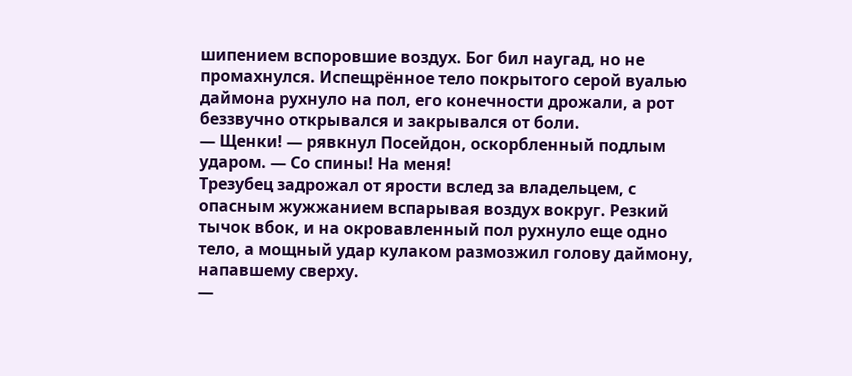шипением вспоровшие воздух. Бог бил наугад, но не промахнулся. Испещрённое тело покрытого серой вуалью даймона рухнуло на пол, его конечности дрожали, а рот беззвучно открывался и закрывался от боли.
— Щенки! — рявкнул Посейдон, оскорбленный подлым ударом. — Со спины! На меня!
Трезубец задрожал от ярости вслед за владельцем, с опасным жужжанием вспарывая воздух вокруг. Резкий тычок вбок, и на окровавленный пол рухнуло еще одно тело, а мощный удар кулаком размозжил голову даймону, напавшему сверху.
—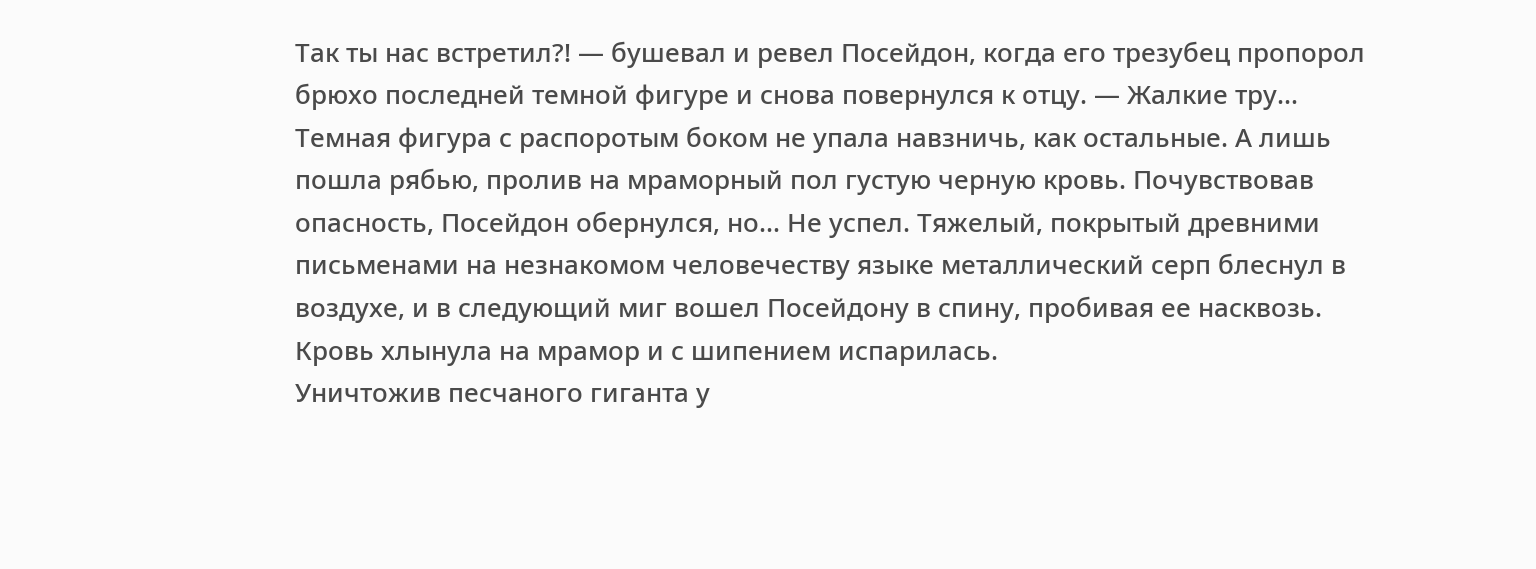Так ты нас встретил?! — бушевал и ревел Посейдон, когда его трезубец пропорол брюхо последней темной фигуре и снова повернулся к отцу. — Жалкие тру…
Темная фигура с распоротым боком не упала навзничь, как остальные. А лишь пошла рябью, пролив на мраморный пол густую черную кровь. Почувствовав опасность, Посейдон обернулся, но… Не успел. Тяжелый, покрытый древними письменами на незнакомом человечеству языке металлический серп блеснул в воздухе, и в следующий миг вошел Посейдону в спину, пробивая ее насквозь.
Кровь хлынула на мрамор и с шипением испарилась.
Уничтожив песчаного гиганта у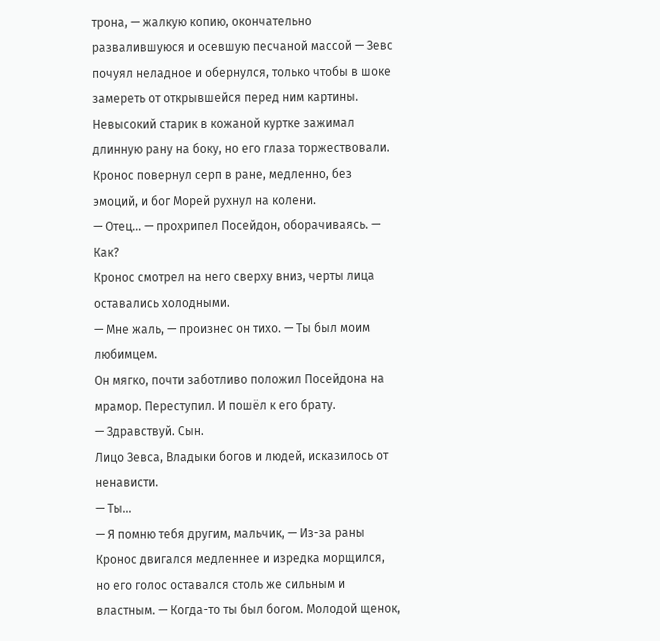трона, — жалкую копию, окончательно развалившуюся и осевшую песчаной массой — Зевс почуял неладное и обернулся, только чтобы в шоке замереть от открывшейся перед ним картины. Невысокий старик в кожаной куртке зажимал длинную рану на боку, но его глаза торжествовали.
Кронос повернул серп в ране, медленно, без эмоций, и бог Морей рухнул на колени.
— Отец… — прохрипел Посейдон, оборачиваясь. — Как?
Кронос смотрел на него сверху вниз, черты лица оставались холодными.
— Мне жаль, — произнес он тихо. — Ты был моим любимцем.
Он мягко, почти заботливо положил Посейдона на мрамор. Переступил. И пошёл к его брату.
— Здравствуй. Сын.
Лицо Зевса, Владыки богов и людей, исказилось от ненависти.
— Ты…
— Я помню тебя другим, мальчик, — Из-за раны Кронос двигался медленнее и изредка морщился, но его голос оставался столь же сильным и властным. — Когда-то ты был богом. Молодой щенок,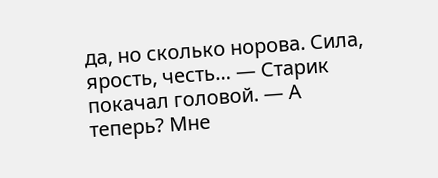да, но сколько норова. Сила, ярость, честь… — Старик покачал головой. — А теперь? Мне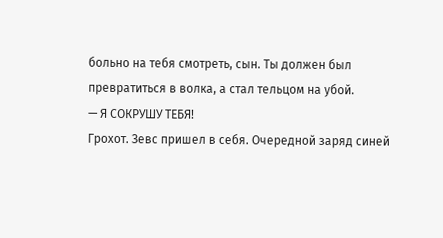больно на тебя смотреть, сын. Ты должен был превратиться в волка, а стал тельцом на убой.
— Я СОКРУШУ ТЕБЯ!
Грохот. Зевс пришел в себя. Очередной заряд синей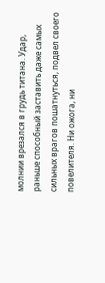молнии врезался в грудь титана. Удар, раньше способный заставить даже самых сильных врагов пошатнуться, подвел своего повелителя. Ни ожога, ни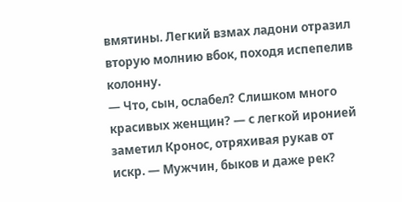вмятины. Легкий взмах ладони отразил вторую молнию вбок, походя испепелив колонну.
— Что, сын, ослабел? Слишком много красивых женщин? — с легкой иронией заметил Кронос, отряхивая рукав от искр. — Мужчин, быков и даже рек?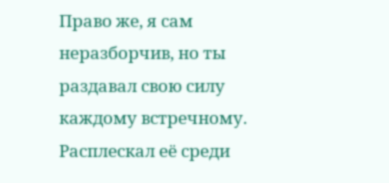Право же, я сам неразборчив, но ты раздавал свою силу каждому встречному. Расплескал её среди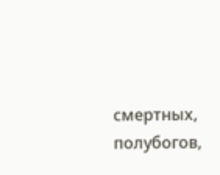смертных, полубогов,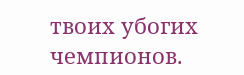твоих убогих чемпионов.